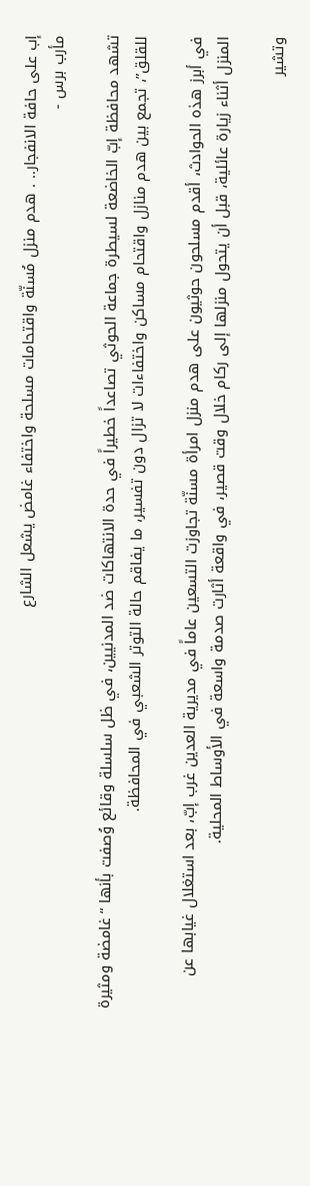إب على حافة الانفجار.. . هدم منزل مُسنّة واقتحامات مسلحة واختفاء غامض يشعل الشارع
مأرب برس -

تشهد محافظة إبّ الخاضعة لسيطرة جماعة الحوثي تصاعداً خطيراً في حدة الانتهاكات ضد المدنيين، في ظل سلسلة وقائع وُصفت بأنها “غامضة ومثيرة للقلق”، تجمع بين هدم منازل واقتحام مساكن واختفاءات لا تزال دون تفسير، ما يفاقم حالة التوتر الشعبي في المحافظة.

في أبرز هذه الحوادث، أقدم مسلحون حوثيون على هدم منزل امرأة مسنّة تجاوزت التسعين عاماً في مديرية العدين غرب إبّ، بعد استغلال غيابها عن المنزل أثناء زيارة عائلية، قبل أن يتحول منزلها إلى ركام خلال وقت قصير، في واقعة أثارت صدمة واسعة في الأوساط المحلية.

وتشير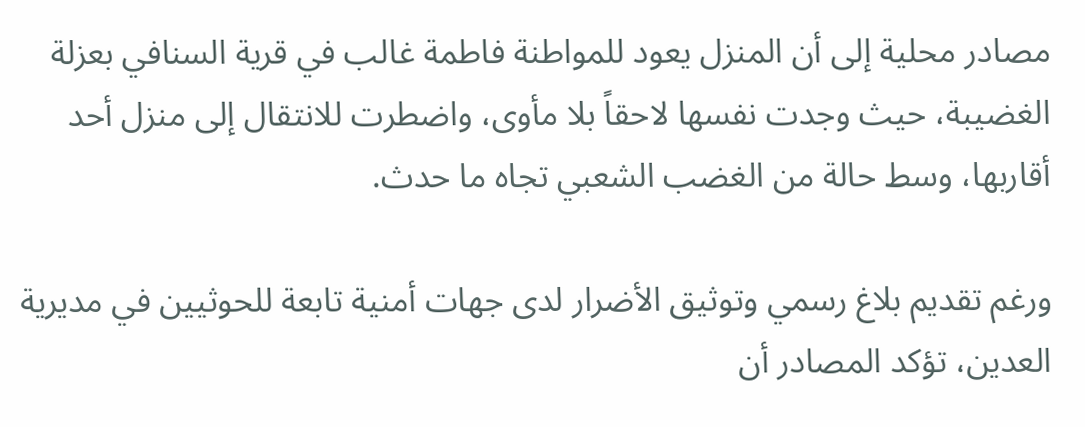مصادر محلية إلى أن المنزل يعود للمواطنة فاطمة غالب في قرية السنافي بعزلة الغضيبة، حيث وجدت نفسها لاحقاً بلا مأوى، واضطرت للانتقال إلى منزل أحد أقاربها، وسط حالة من الغضب الشعبي تجاه ما حدث.

ورغم تقديم بلاغ رسمي وتوثيق الأضرار لدى جهات أمنية تابعة للحوثيين في مديرية العدين، تؤكد المصادر أن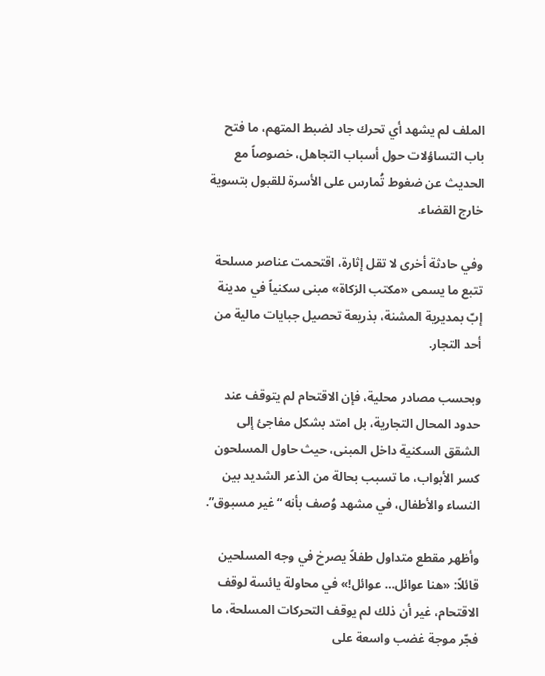الملف لم يشهد أي تحرك جاد لضبط المتهم، ما فتح باب التساؤلات حول أسباب التجاهل، خصوصاً مع الحديث عن ضغوط تُمارس على الأسرة للقبول بتسوية خارج القضاء.

وفي حادثة أخرى لا تقل إثارة، اقتحمت عناصر مسلحة تتبع ما يسمى «مكتب الزكاة» مبنى سكنياً في مدينة إبّ بمديرية المشنة، بذريعة تحصيل جبايات مالية من أحد التجار.

وبحسب مصادر محلية، فإن الاقتحام لم يتوقف عند حدود المحال التجارية، بل امتد بشكل مفاجئ إلى الشقق السكنية داخل المبنى، حيث حاول المسلحون كسر الأبواب، ما تسبب بحالة من الذعر الشديد بين النساء والأطفال، في مشهد وُصف بأنه “غير مسبوق”.

وأظهر مقطع متداول طفلاً يصرخ في وجه المسلحين قائلاً: «هنا عوائل… عوائل!» في محاولة يائسة لوقف الاقتحام، غير أن ذلك لم يوقف التحركات المسلحة، ما فجّر موجة غضب واسعة على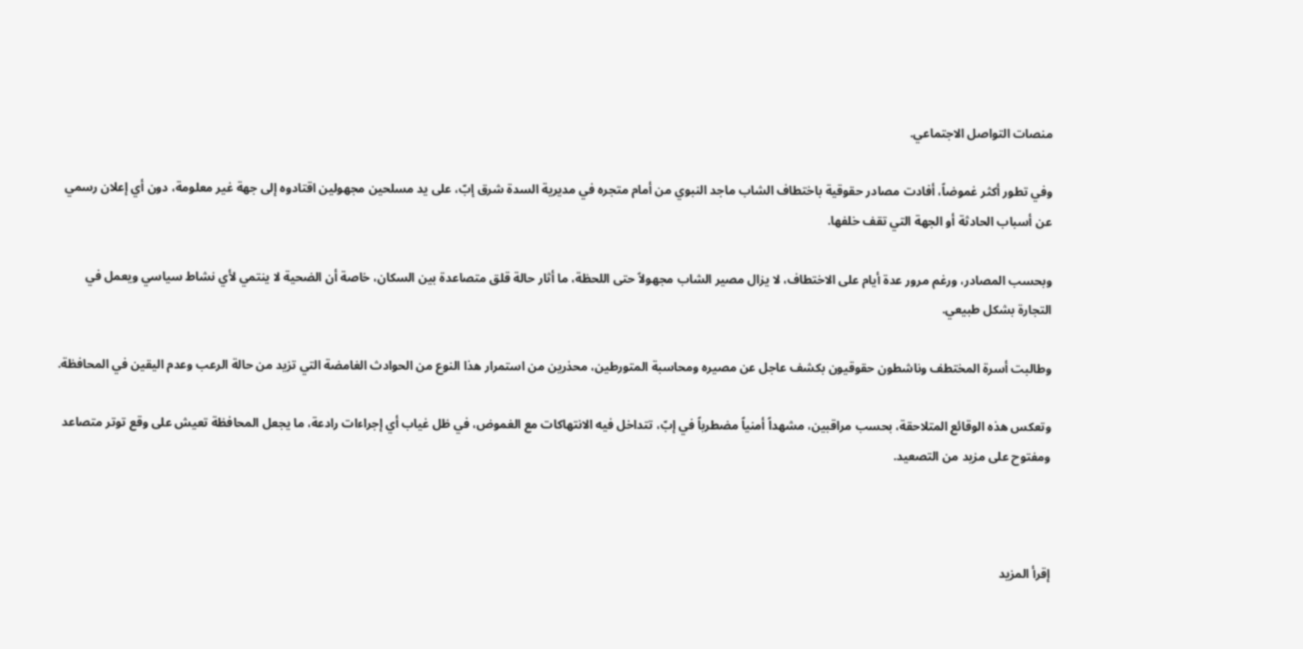منصات التواصل الاجتماعي.

وفي تطور أكثر غموضاً، أفادت مصادر حقوقية باختطاف الشاب ماجد النبوي من أمام متجره في مديرية السدة شرق إبّ، على يد مسلحين مجهولين اقتادوه إلى جهة غير معلومة، دون أي إعلان رسمي عن أسباب الحادثة أو الجهة التي تقف خلفها.

وبحسب المصادر، ورغم مرور عدة أيام على الاختطاف، لا يزال مصير الشاب مجهولاً حتى اللحظة، ما أثار حالة قلق متصاعدة بين السكان، خاصة أن الضحية لا ينتمي لأي نشاط سياسي ويعمل في التجارة بشكل طبيعي.

وطالبت أسرة المختطف وناشطون حقوقيون بكشف عاجل عن مصيره ومحاسبة المتورطين، محذرين من استمرار هذا النوع من الحوادث الغامضة التي تزيد من حالة الرعب وعدم اليقين في المحافظة.

وتعكس هذه الوقائع المتلاحقة، بحسب مراقبين، مشهداً أمنياً مضطرباً في إبّ، تتداخل فيه الانتهاكات مع الغموض، في ظل غياب أي إجراءات رادعة، ما يجعل المحافظة تعيش على وقع توتر متصاعد ومفتوح على مزيد من التصعيد.



إقرأ المزيد